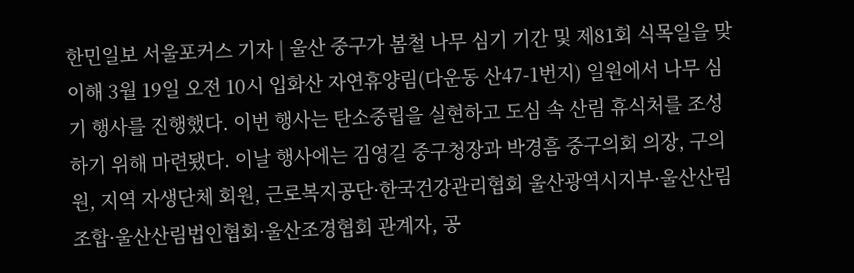한민일보 서울포커스 기자 | 울산 중구가 봄철 나무 심기 기간 및 제81회 식목일을 맞이해 3월 19일 오전 10시 입화산 자연휴양림(다운동 산47-1번지) 일원에서 나무 심기 행사를 진행했다. 이번 행사는 탄소중립을 실현하고 도심 속 산림 휴식처를 조성하기 위해 마련됐다. 이날 행사에는 김영길 중구청장과 박경흠 중구의회 의장, 구의원, 지역 자생단체 회원, 근로복지공단·한국건강관리협회 울산광역시지부·울산산림조합·울산산림법인협회·울산조경협회 관계자, 공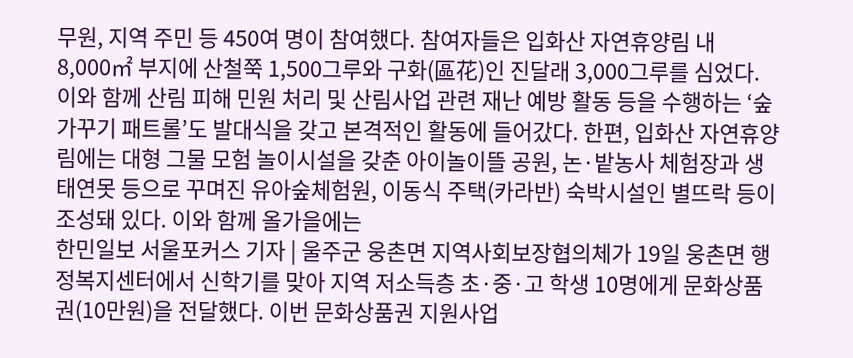무원, 지역 주민 등 450여 명이 참여했다. 참여자들은 입화산 자연휴양림 내 8,000㎡ 부지에 산철쭉 1,500그루와 구화(區花)인 진달래 3,000그루를 심었다. 이와 함께 산림 피해 민원 처리 및 산림사업 관련 재난 예방 활동 등을 수행하는 ‘숲 가꾸기 패트롤’도 발대식을 갖고 본격적인 활동에 들어갔다. 한편, 입화산 자연휴양림에는 대형 그물 모험 놀이시설을 갖춘 아이놀이뜰 공원, 논·밭농사 체험장과 생태연못 등으로 꾸며진 유아숲체험원, 이동식 주택(카라반) 숙박시설인 별뜨락 등이 조성돼 있다. 이와 함께 올가을에는
한민일보 서울포커스 기자 | 울주군 웅촌면 지역사회보장협의체가 19일 웅촌면 행정복지센터에서 신학기를 맞아 지역 저소득층 초·중·고 학생 10명에게 문화상품권(10만원)을 전달했다. 이번 문화상품권 지원사업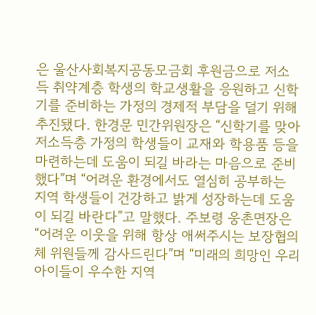은 울산사회복지공동모금회 후원금으로 저소득 취약계층 학생의 학교생활을 응원하고 신학기를 준비하는 가정의 경제적 부담을 덜기 위해 추진됐다. 한경문 민간위원장은 “신학기를 맞아 저소득층 가정의 학생들이 교재와 학용품 등을 마련하는데 도움이 되길 바라는 마음으로 준비했다”며 “어려운 환경에서도 열심히 공부하는 지역 학생들이 건강하고 밝게 성장하는데 도움이 되길 바란다”고 말했다. 주보령 웅촌면장은 “어려운 이웃을 위해 항상 애써주시는 보장협의체 위원들께 감사드린다”며 “미래의 희망인 우리 아이들이 우수한 지역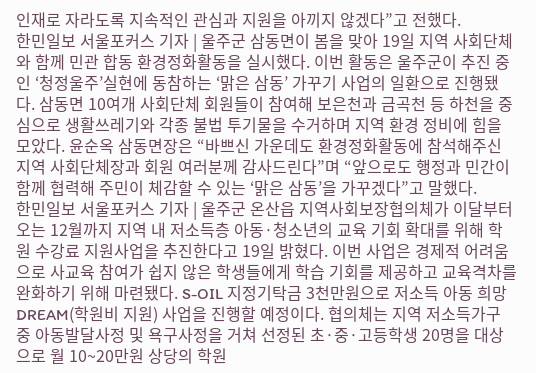인재로 자라도록 지속적인 관심과 지원을 아끼지 않겠다”고 전했다.
한민일보 서울포커스 기자 | 울주군 삼동면이 봄을 맞아 19일 지역 사회단체와 함께 민관 합동 환경정화활동을 실시했다. 이번 활동은 울주군이 추진 중인 ‘청정울주’실현에 동참하는 ‘맑은 삼동’ 가꾸기 사업의 일환으로 진행됐다. 삼동면 10여개 사회단체 회원들이 참여해 보은천과 금곡천 등 하천을 중심으로 생활쓰레기와 각종 불법 투기물을 수거하며 지역 환경 정비에 힘을 모았다. 윤순옥 삼동면장은 “바쁘신 가운데도 환경정화활동에 참석해주신 지역 사회단체장과 회원 여러분께 감사드린다”며 “앞으로도 행정과 민간이 함께 협력해 주민이 체감할 수 있는 ‘맑은 삼동’을 가꾸겠다”고 말했다.
한민일보 서울포커스 기자 | 울주군 온산읍 지역사회보장협의체가 이달부터 오는 12월까지 지역 내 저소득층 아동·청소년의 교육 기회 확대를 위해 학원 수강료 지원사업을 추진한다고 19일 밝혔다. 이번 사업은 경제적 어려움으로 사교육 참여가 쉽지 않은 학생들에게 학습 기회를 제공하고 교육격차를 완화하기 위해 마련됐다. S-OIL 지정기탁금 3천만원으로 저소득 아동 희망DREAM(학원비 지원) 사업을 진행할 예정이다. 협의체는 지역 저소득가구 중 아동발달사정 및 욕구사정을 거쳐 선정된 초·중·고등학생 20명을 대상으로 월 10~20만원 상당의 학원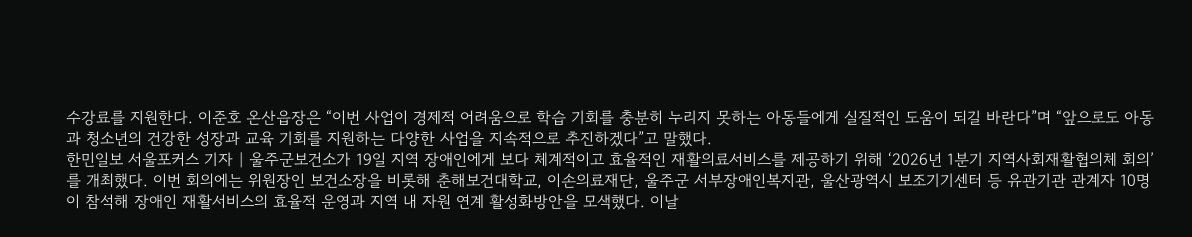수강료를 지원한다. 이준호 온산읍장은 “이번 사업이 경제적 어려움으로 학습 기회를 충분히 누리지 못하는 아동들에게 실질적인 도움이 되길 바란다”며 “앞으로도 아동과 청소년의 건강한 성장과 교육 기회를 지원하는 다양한 사업을 지속적으로 추진하겠다”고 말했다.
한민일보 서울포커스 기자 | 울주군보건소가 19일 지역 장애인에게 보다 체계적이고 효율적인 재활의료서비스를 제공하기 위해 ‘2026년 1분기 지역사회재활협의체 회의’를 개최했다. 이번 회의에는 위원장인 보건소장을 비롯해 춘해보건대학교, 이손의료재단, 울주군 서부장애인복지관, 울산광역시 보조기기센터 등 유관기관 관계자 10명이 참석해 장애인 재활서비스의 효율적 운영과 지역 내 자원 연계 활성화방안을 모색했다. 이날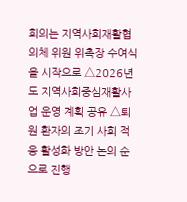회의는 지역사회재활협의체 위원 위촉장 수여식을 시작으로 △2026년도 지역사회중심재활사업 운영 계획 공유 △퇴원 환자의 조기 사회 적응 활성화 방안 논의 순으로 진행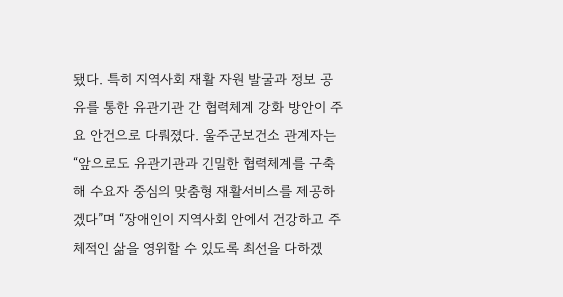됐다. 특히 지역사회 재활 자원 발굴과 정보 공유를 통한 유관기관 간 협력체계 강화 방안이 주요 안건으로 다뤄졌다. 울주군보건소 관계자는 “앞으로도 유관기관과 긴밀한 협력체계를 구축해 수요자 중심의 맞춤형 재활서비스를 제공하겠다”며 “장애인이 지역사회 안에서 건강하고 주체적인 삶을 영위할 수 있도록 최선을 다하겠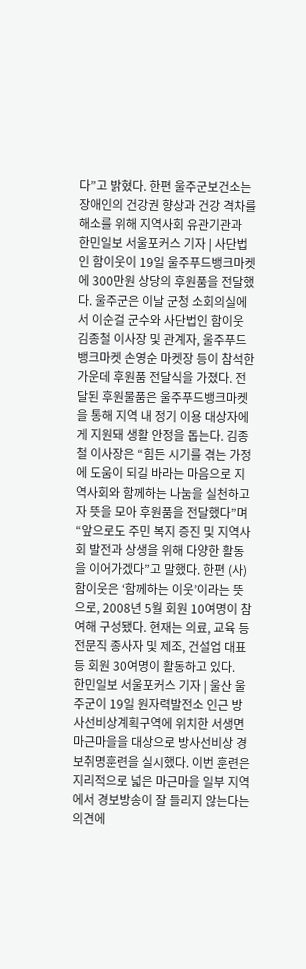다”고 밝혔다. 한편 울주군보건소는 장애인의 건강권 향상과 건강 격차를 해소를 위해 지역사회 유관기관과
한민일보 서울포커스 기자 | 사단법인 함이웃이 19일 울주푸드뱅크마켓에 300만원 상당의 후원품을 전달했다. 울주군은 이날 군청 소회의실에서 이순걸 군수와 사단법인 함이웃 김종철 이사장 및 관계자, 울주푸드뱅크마켓 손영순 마켓장 등이 참석한 가운데 후원품 전달식을 가졌다. 전달된 후원물품은 울주푸드뱅크마켓을 통해 지역 내 정기 이용 대상자에게 지원돼 생활 안정을 돕는다. 김종철 이사장은 “힘든 시기를 겪는 가정에 도움이 되길 바라는 마음으로 지역사회와 함께하는 나눔을 실천하고자 뜻을 모아 후원품을 전달했다”며 “앞으로도 주민 복지 증진 및 지역사회 발전과 상생을 위해 다양한 활동을 이어가겠다”고 말했다. 한편 (사)함이웃은 ‘함께하는 이웃’이라는 뜻으로, 2008년 5월 회원 10여명이 참여해 구성됐다. 현재는 의료, 교육 등 전문직 종사자 및 제조, 건설업 대표 등 회원 30여명이 활동하고 있다.
한민일보 서울포커스 기자 | 울산 울주군이 19일 원자력발전소 인근 방사선비상계획구역에 위치한 서생면 마근마을을 대상으로 방사선비상 경보취명훈련을 실시했다. 이번 훈련은 지리적으로 넓은 마근마을 일부 지역에서 경보방송이 잘 들리지 않는다는 의견에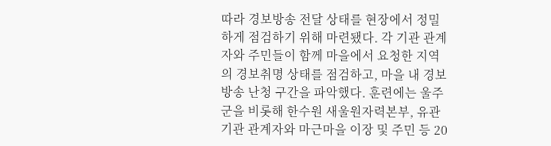따라 경보방송 전달 상태를 현장에서 정밀하게 점검하기 위해 마련됐다. 각 기관 관계자와 주민들이 함께 마을에서 요청한 지역의 경보취명 상태를 점검하고, 마을 내 경보방송 난청 구간을 파악했다. 훈련에는 울주군을 비롯해 한수원 새울원자력본부, 유관기관 관계자와 마근마을 이장 및 주민 등 20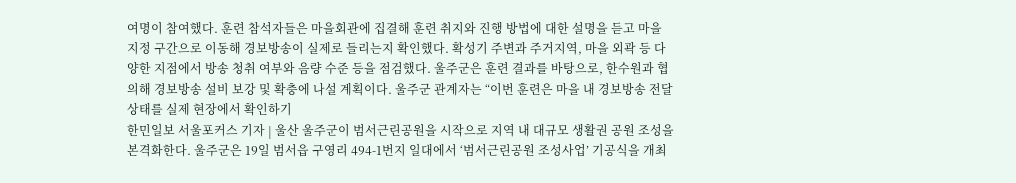여명이 참여했다. 훈련 참석자들은 마을회관에 집결해 훈련 취지와 진행 방법에 대한 설명을 듣고 마을 지정 구간으로 이동해 경보방송이 실제로 들리는지 확인했다. 확성기 주변과 주거지역, 마을 외곽 등 다양한 지점에서 방송 청취 여부와 음량 수준 등을 점검했다. 울주군은 훈련 결과를 바탕으로, 한수원과 협의해 경보방송 설비 보강 및 확충에 나설 계획이다. 울주군 관계자는 “이번 훈련은 마을 내 경보방송 전달 상태를 실제 현장에서 확인하기
한민일보 서울포커스 기자 | 울산 울주군이 범서근린공원을 시작으로 지역 내 대규모 생활권 공원 조성을 본격화한다. 울주군은 19일 범서읍 구영리 494-1번지 일대에서 ‘범서근린공원 조성사업’ 기공식을 개최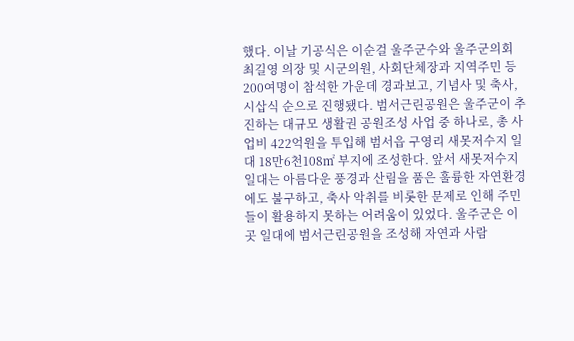했다. 이날 기공식은 이순걸 울주군수와 울주군의회 최길영 의장 및 시군의원, 사회단체장과 지역주민 등 200여명이 참석한 가운데 경과보고, 기념사 및 축사, 시삽식 순으로 진행됐다. 범서근린공원은 울주군이 추진하는 대규모 생활권 공원조성 사업 중 하나로, 총 사업비 422억원을 투입해 범서읍 구영리 새못저수지 일대 18만6천108㎡ 부지에 조성한다. 앞서 새못저수지 일대는 아름다운 풍경과 산림을 품은 훌륭한 자연환경에도 불구하고, 축사 악취를 비롯한 문제로 인해 주민들이 활용하지 못하는 어려움이 있었다. 울주군은 이곳 일대에 범서근린공원을 조성해 자연과 사람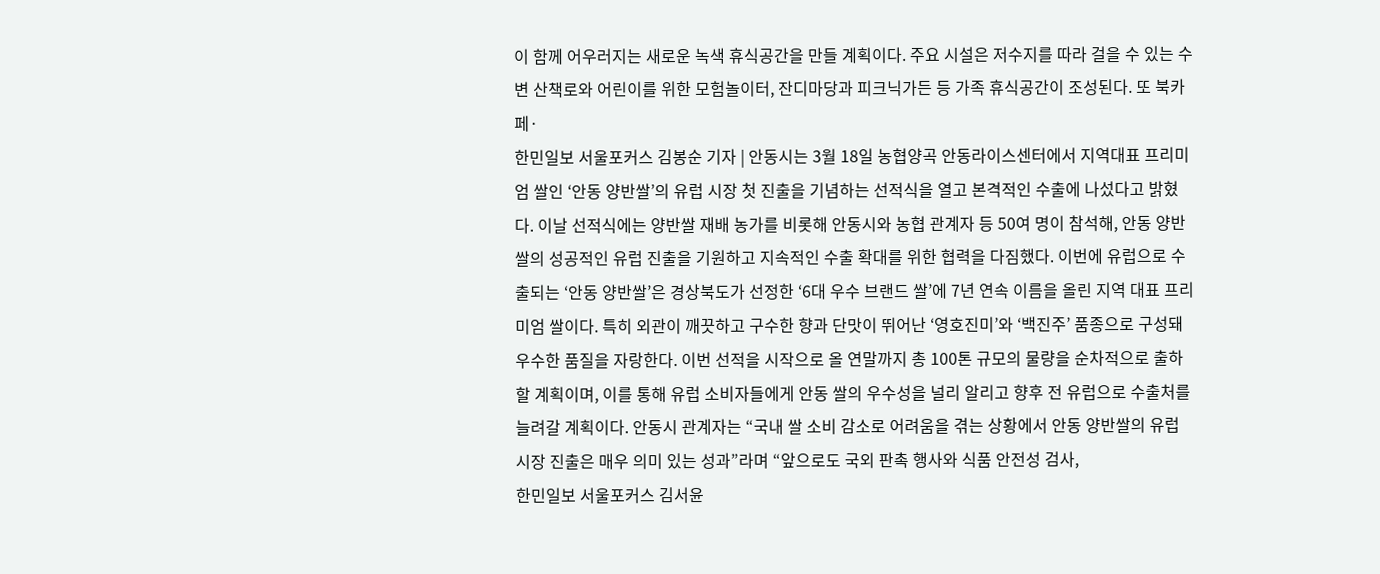이 함께 어우러지는 새로운 녹색 휴식공간을 만들 계획이다. 주요 시설은 저수지를 따라 걸을 수 있는 수변 산책로와 어린이를 위한 모험놀이터, 잔디마당과 피크닉가든 등 가족 휴식공간이 조성된다. 또 북카페·
한민일보 서울포커스 김봉순 기자 | 안동시는 3월 18일 농협양곡 안동라이스센터에서 지역대표 프리미엄 쌀인 ‘안동 양반쌀’의 유럽 시장 첫 진출을 기념하는 선적식을 열고 본격적인 수출에 나섰다고 밝혔다. 이날 선적식에는 양반쌀 재배 농가를 비롯해 안동시와 농협 관계자 등 50여 명이 참석해, 안동 양반쌀의 성공적인 유럽 진출을 기원하고 지속적인 수출 확대를 위한 협력을 다짐했다. 이번에 유럽으로 수출되는 ‘안동 양반쌀’은 경상북도가 선정한 ‘6대 우수 브랜드 쌀’에 7년 연속 이름을 올린 지역 대표 프리미엄 쌀이다. 특히 외관이 깨끗하고 구수한 향과 단맛이 뛰어난 ‘영호진미’와 ‘백진주’ 품종으로 구성돼 우수한 품질을 자랑한다. 이번 선적을 시작으로 올 연말까지 총 100톤 규모의 물량을 순차적으로 출하할 계획이며, 이를 통해 유럽 소비자들에게 안동 쌀의 우수성을 널리 알리고 향후 전 유럽으로 수출처를 늘려갈 계획이다. 안동시 관계자는 “국내 쌀 소비 감소로 어려움을 겪는 상황에서 안동 양반쌀의 유럽 시장 진출은 매우 의미 있는 성과”라며 “앞으로도 국외 판촉 행사와 식품 안전성 검사,
한민일보 서울포커스 김서윤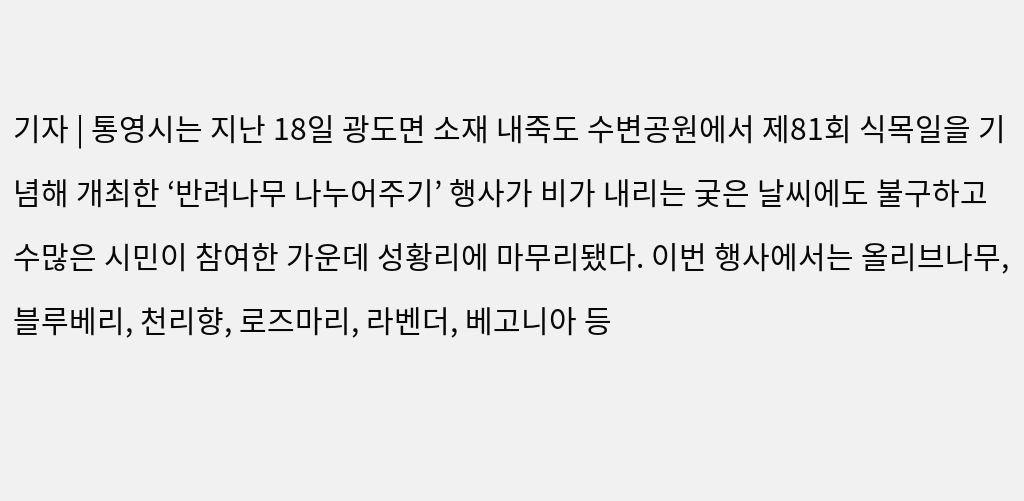기자 | 통영시는 지난 18일 광도면 소재 내죽도 수변공원에서 제81회 식목일을 기념해 개최한 ‘반려나무 나누어주기’ 행사가 비가 내리는 궂은 날씨에도 불구하고 수많은 시민이 참여한 가운데 성황리에 마무리됐다. 이번 행사에서는 올리브나무, 블루베리, 천리향, 로즈마리, 라벤더, 베고니아 등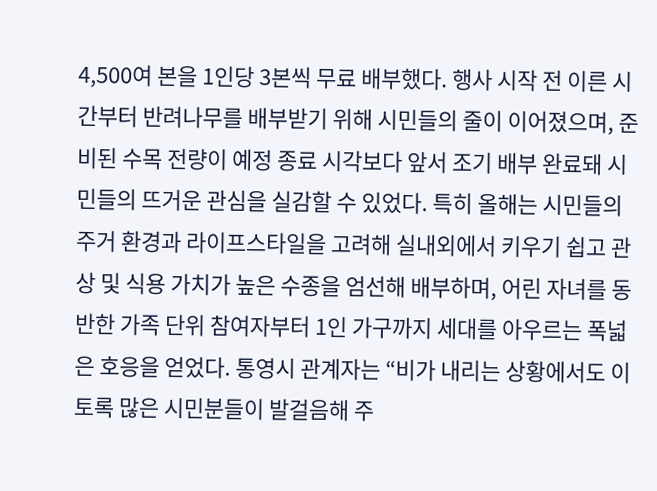4,500여 본을 1인당 3본씩 무료 배부했다. 행사 시작 전 이른 시간부터 반려나무를 배부받기 위해 시민들의 줄이 이어졌으며, 준비된 수목 전량이 예정 종료 시각보다 앞서 조기 배부 완료돼 시민들의 뜨거운 관심을 실감할 수 있었다. 특히 올해는 시민들의 주거 환경과 라이프스타일을 고려해 실내외에서 키우기 쉽고 관상 및 식용 가치가 높은 수종을 엄선해 배부하며, 어린 자녀를 동반한 가족 단위 참여자부터 1인 가구까지 세대를 아우르는 폭넓은 호응을 얻었다. 통영시 관계자는 “비가 내리는 상황에서도 이토록 많은 시민분들이 발걸음해 주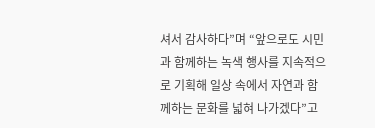셔서 감사하다”며 “앞으로도 시민과 함께하는 녹색 행사를 지속적으로 기획해 일상 속에서 자연과 함께하는 문화를 넓혀 나가겠다”고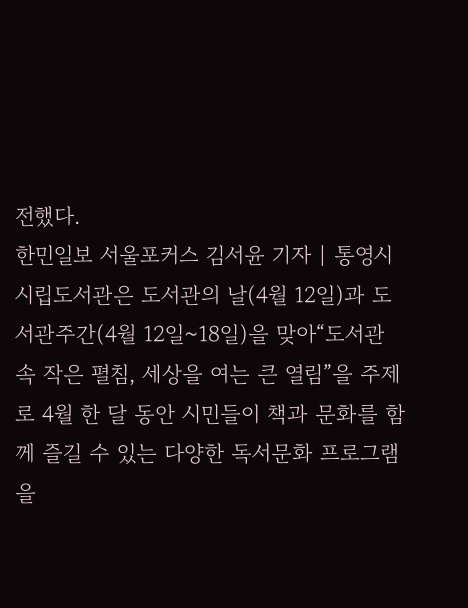전했다.
한민일보 서울포커스 김서윤 기자 | 통영시 시립도서관은 도서관의 날(4월 12일)과 도서관주간(4월 12일~18일)을 맞아“도서관 속 작은 펼침, 세상을 여는 큰 열림”을 주제로 4월 한 달 동안 시민들이 책과 문화를 함께 즐길 수 있는 다양한 독서문화 프로그램을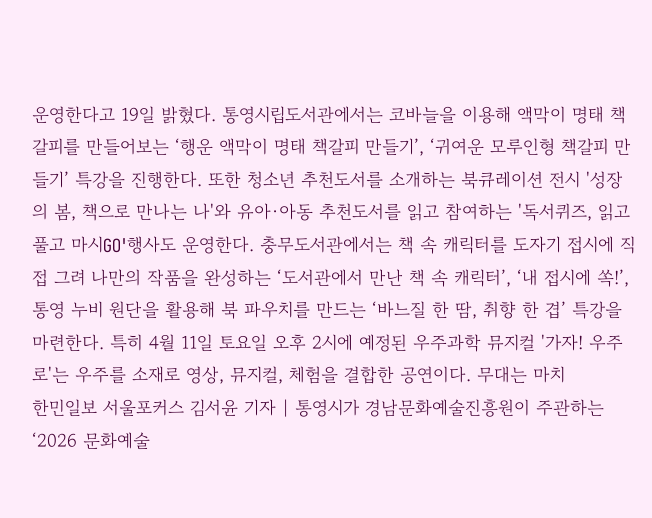운영한다고 19일 밝혔다. 통영시립도서관에서는 코바늘을 이용해 액막이 명태 책갈피를 만들어보는 ‘행운 액막이 명태 책갈피 만들기’, ‘귀여운 모루인형 책갈피 만들기’ 특강을 진행한다. 또한 청소년 추천도서를 소개하는 북큐레이션 전시 '성장의 봄, 책으로 만나는 나'와 유아·아동 추천도서를 읽고 참여하는 '독서퀴즈, 읽고 풀고 마시GO'행사도 운영한다. 충무도서관에서는 책 속 캐릭터를 도자기 접시에 직접 그려 나만의 작품을 완성하는 ‘도서관에서 만난 책 속 캐릭터’, ‘내 접시에 쏙!’, 통영 누비 원단을 활용해 북 파우치를 만드는 ‘바느질 한 땀, 취향 한 겹’ 특강을 마련한다. 특히 4월 11일 토요일 오후 2시에 예정된 우주과학 뮤지컬 '가자! 우주로'는 우주를 소재로 영상, 뮤지컬, 체험을 결합한 공연이다. 무대는 마치
한민일보 서울포커스 김서윤 기자 | 통영시가 경남문화예술진흥원이 주관하는 ‘2026 문화예술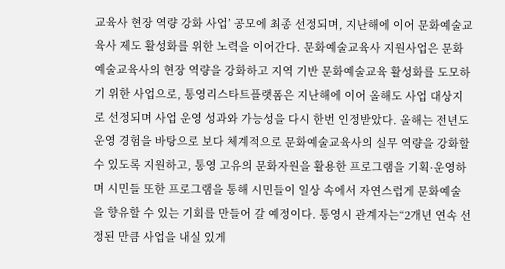교육사 현장 역량 강화 사업’ 공모에 최종 선정되며, 지난해에 이어 문화예술교육사 제도 활성화를 위한 노력을 이어간다. 문화예술교육사 지원사업은 문화예술교육사의 현장 역량을 강화하고 지역 기반 문화예술교육 활성화를 도모하기 위한 사업으로, 통영리스타트플랫폼은 지난해에 이어 올해도 사업 대상지로 선정되며 사업 운영 성과와 가능성을 다시 한번 인정받았다. 올해는 전년도 운영 경험을 바탕으로 보다 체계적으로 문화예술교육사의 실무 역량을 강화할 수 있도록 지원하고, 통영 고유의 문화자원을 활용한 프로그램을 기획·운영하며 시민들 또한 프로그램을 통해 시민들이 일상 속에서 자연스럽게 문화예술을 향유할 수 있는 기회를 만들어 갈 예정이다. 통영시 관계자는“2개년 연속 선정된 만큼 사업을 내실 있게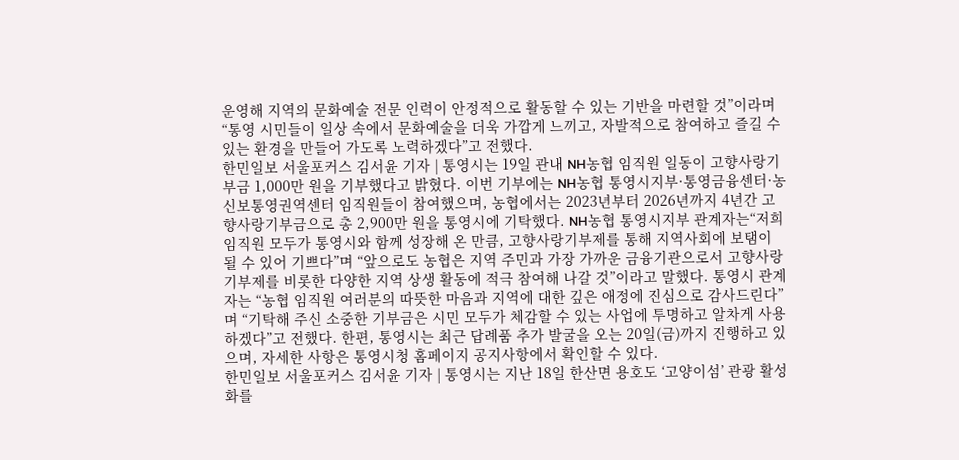운영해 지역의 문화예술 전문 인력이 안정적으로 활동할 수 있는 기반을 마련할 것”이라며 “통영 시민들이 일상 속에서 문화예술을 더욱 가깝게 느끼고, 자발적으로 참여하고 즐길 수 있는 환경을 만들어 가도록 노력하겠다”고 전했다.
한민일보 서울포커스 김서윤 기자 | 통영시는 19일 관내 NH농협 임직원 일동이 고향사랑기부금 1,000만 원을 기부했다고 밝혔다. 이번 기부에는 NH농협 통영시지부·통영금융센터·농신보통영권역센터 임직원들이 참여했으며, 농협에서는 2023년부터 2026년까지 4년간 고향사랑기부금으로 총 2,900만 원을 통영시에 기탁했다. NH농협 통영시지부 관계자는“저희 임직원 모두가 통영시와 함께 성장해 온 만큼, 고향사랑기부제를 통해 지역사회에 보탬이 될 수 있어 기쁘다”며 “앞으로도 농협은 지역 주민과 가장 가까운 금융기관으로서 고향사랑기부제를 비롯한 다양한 지역 상생 활동에 적극 참여해 나갈 것”이라고 말했다. 통영시 관계자는 “농협 임직원 여러분의 따뜻한 마음과 지역에 대한 깊은 애정에 진심으로 감사드린다”며 “기탁해 주신 소중한 기부금은 시민 모두가 체감할 수 있는 사업에 투명하고 알차게 사용하겠다”고 전했다. 한편, 통영시는 최근 답례품 추가 발굴을 오는 20일(금)까지 진행하고 있으며, 자세한 사항은 통영시청 홈페이지 공지사항에서 확인할 수 있다.
한민일보 서울포커스 김서윤 기자 | 통영시는 지난 18일 한산면 용호도 ‘고양이섬’ 관광 활성화를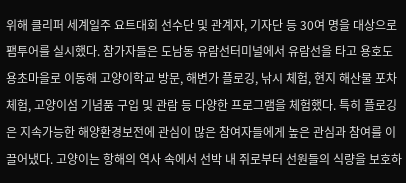위해 클리퍼 세계일주 요트대회 선수단 및 관계자, 기자단 등 30여 명을 대상으로 팸투어를 실시했다. 참가자들은 도남동 유람선터미널에서 유람선을 타고 용호도 용초마을로 이동해 고양이학교 방문, 해변가 플로깅, 낚시 체험, 현지 해산물 포차 체험, 고양이섬 기념품 구입 및 관람 등 다양한 프로그램을 체험했다. 특히 플로깅은 지속가능한 해양환경보전에 관심이 많은 참여자들에게 높은 관심과 참여를 이끌어냈다. 고양이는 항해의 역사 속에서 선박 내 쥐로부터 선원들의 식량을 보호하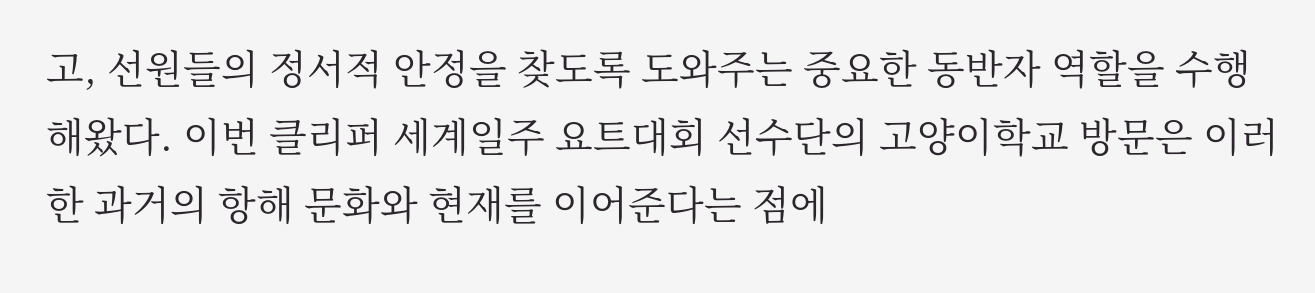고, 선원들의 정서적 안정을 찾도록 도와주는 중요한 동반자 역할을 수행해왔다. 이번 클리퍼 세계일주 요트대회 선수단의 고양이학교 방문은 이러한 과거의 항해 문화와 현재를 이어준다는 점에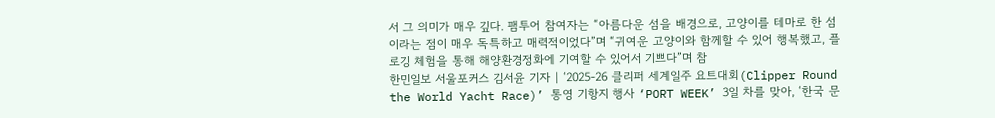서 그 의미가 매우 깊다. 팸투어 참여자는 “아름다운 섬을 배경으로, 고양이를 테마로 한 섬이라는 점이 매우 독특하고 매력적이었다”며 “귀여운 고양이와 함께할 수 있어 행복했고, 플로깅 체험을 통해 해양환경정화에 기여할 수 있어서 기쁘다”며 참
한민일보 서울포커스 김서윤 기자 | ‘2025-26 클리퍼 세계일주 요트대회(Clipper Round the World Yacht Race)’ 통영 기항지 행사 ‘PORT WEEK’ 3일 차를 맞아, ‘한국 문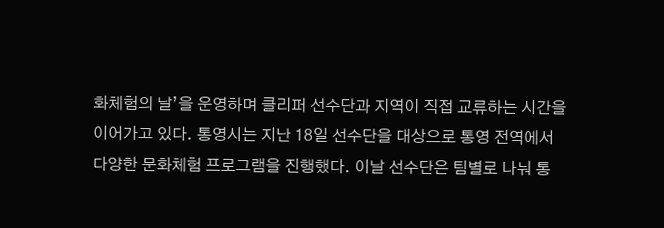화체험의 날’을 운영하며 클리퍼 선수단과 지역이 직접 교류하는 시간을 이어가고 있다. 통영시는 지난 18일 선수단을 대상으로 통영 전역에서 다양한 문화체험 프로그램을 진행했다. 이날 선수단은 팀별로 나눠 통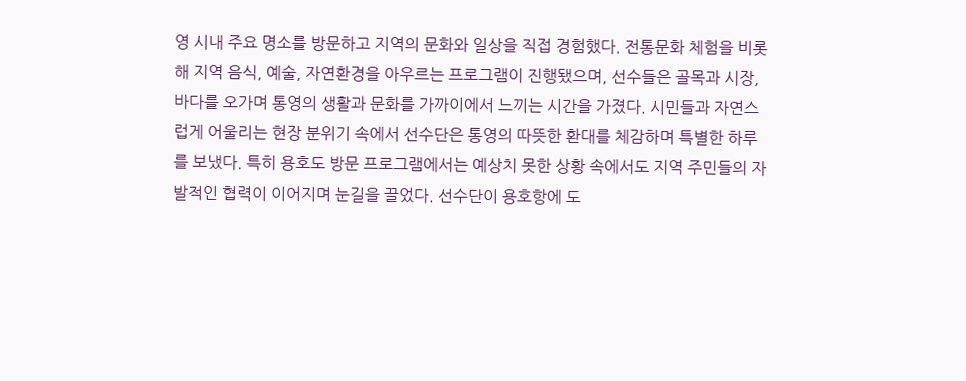영 시내 주요 명소를 방문하고 지역의 문화와 일상을 직접 경험했다. 전통문화 체험을 비롯해 지역 음식, 예술, 자연환경을 아우르는 프로그램이 진행됐으며, 선수들은 골목과 시장, 바다를 오가며 통영의 생활과 문화를 가까이에서 느끼는 시간을 가졌다. 시민들과 자연스럽게 어울리는 현장 분위기 속에서 선수단은 통영의 따뜻한 환대를 체감하며 특별한 하루를 보냈다. 특히 용호도 방문 프로그램에서는 예상치 못한 상황 속에서도 지역 주민들의 자발적인 협력이 이어지며 눈길을 끌었다. 선수단이 용호항에 도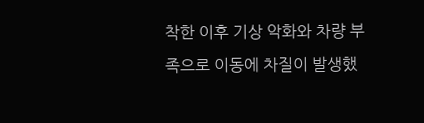착한 이후 기상 악화와 차량 부족으로 이동에 차질이 발생했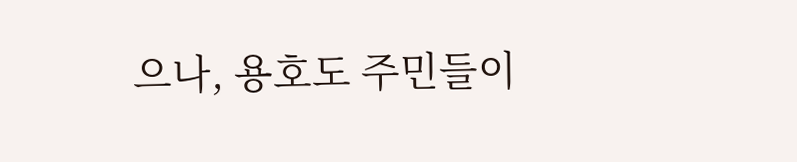으나, 용호도 주민들이